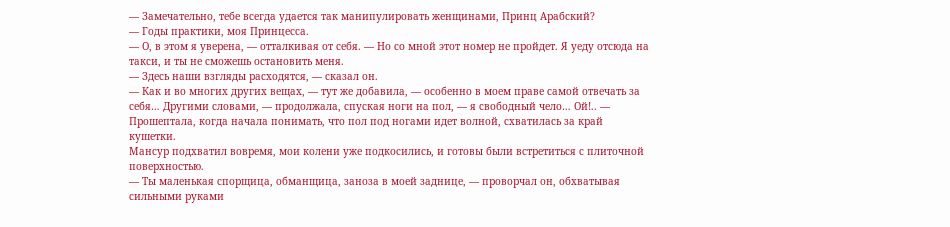— Замечательно, тебе всегда удается так манипулировать женщинами, Принц Арабский?
— Годы практики, моя Принцесса.
— О, в этом я уверена, — отталкивая от себя. — Но со мной этот номер не пройдет. Я уеду отсюда на такси, и ты не сможешь остановить меня.
— Здесь наши взгляды расходятся, — сказал он.
— Как и во многих других вещах, — тут же добавила, — особенно в моем праве самой отвечать за себя… Другими словами, — продолжала, спуская ноги на пол, — я свободный чело… Ой!.. — Прошептала, когда начала понимать, что пол под ногами идет волной, схватилась за край кушетки.
Мансур подхватил вовремя, мои колени уже подкосились, и готовы были встретиться с плиточной поверхностью.
— Ты маленькая спорщица, обманщица, заноза в моей заднице, — проворчал он, обхватывая сильными руками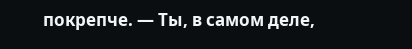покрепче. — Ты, в самом деле,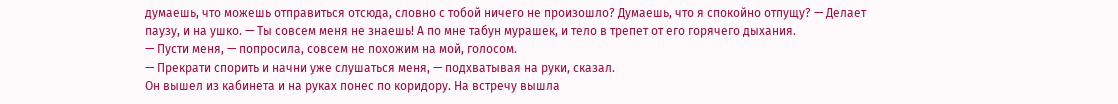думаешь, что можешь отправиться отсюда, словно с тобой ничего не произошло? Думаешь, что я спокойно отпущу? — Делает паузу, и на ушко. — Ты совсем меня не знаешь! А по мне табун мурашек, и тело в трепет от его горячего дыхания.
— Пусти меня, — попросила, совсем не похожим на мой, голосом.
— Прекрати спорить и начни уже слушаться меня, — подхватывая на руки, сказал.
Он вышел из кабинета и на руках понес по коридору. На встречу вышла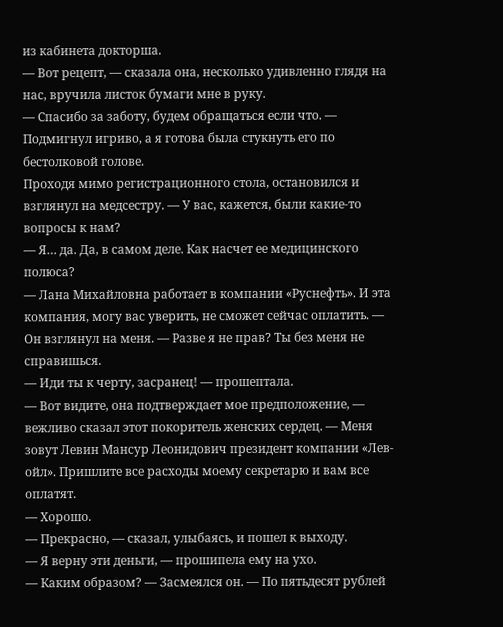из кабинета докторша.
— Вот рецепт, — сказала она, несколько удивленно глядя на нас, вручила листок бумаги мне в руку.
— Спасибо за заботу, будем обращаться если что. — Подмигнул игриво, а я готова была стукнуть его по бестолковой голове.
Проходя мимо регистрационного стола, остановился и взглянул на медсестру. — У вас, кажется, были какие-то вопросы к нам?
— Я… да. Да, в самом деле. Как насчет ее медицинского полюса?
— Лана Михайловна работает в компании «Руснефть». И эта компания, могу вас уверить, не сможет сейчас оплатить. — Он взглянул на меня. — Разве я не прав? Ты без меня не справишься.
— Иди ты к черту, засранец! — прошептала.
— Вот видите, она подтверждает мое предположение, — вежливо сказал этот покоритель женских сердец. — Меня зовут Левин Мансур Леонидович президент компании «Лев-ойл». Пришлите все расходы моему секретарю и вам все оплатят.
— Хорошо.
— Прекрасно, — сказал, улыбаясь, и пошел к выходу.
— Я верну эти деньги, — прошипела ему на ухо.
— Каким образом? — Засмеялся он. — По пятьдесят рублей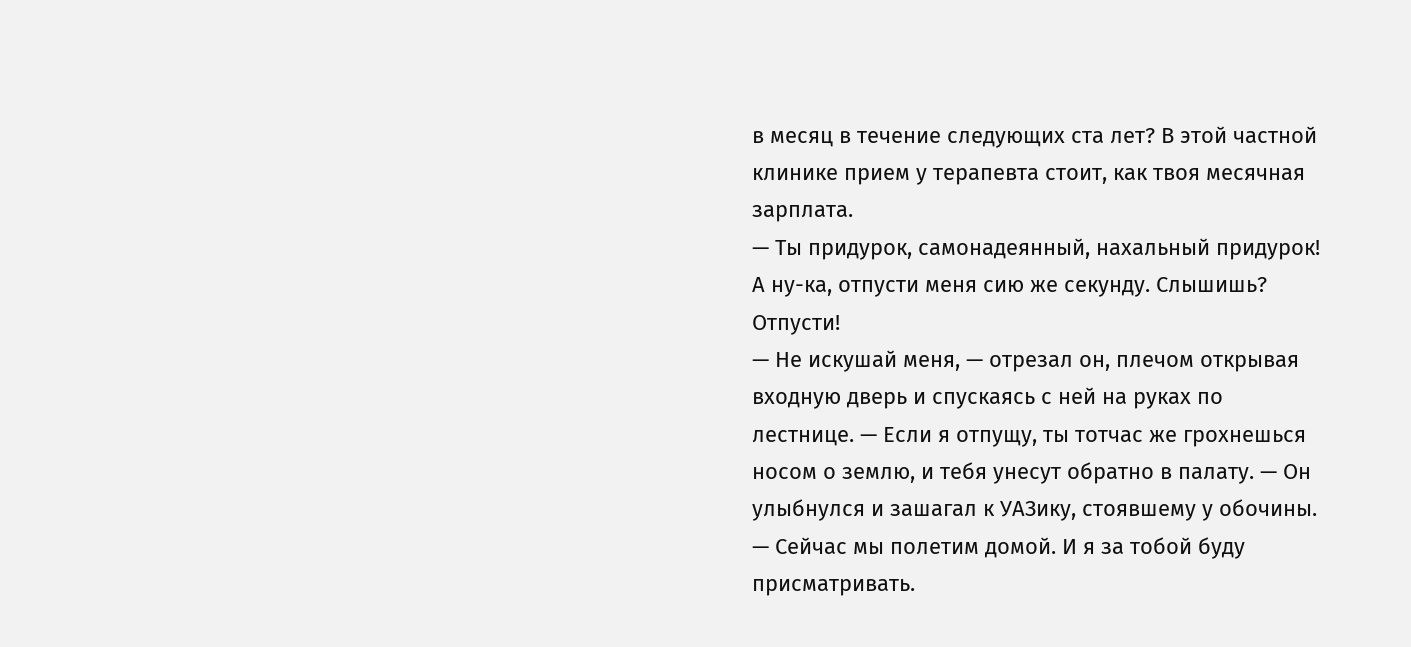в месяц в течение следующих ста лет? В этой частной клинике прием у терапевта стоит, как твоя месячная зарплата.
— Ты придурок, самонадеянный, нахальный придурок! А ну-ка, отпусти меня сию же секунду. Слышишь? Отпусти!
— Не искушай меня, — отрезал он, плечом открывая входную дверь и спускаясь с ней на руках по лестнице. — Если я отпущу, ты тотчас же грохнешься носом о землю, и тебя унесут обратно в палату. — Он улыбнулся и зашагал к УАЗику, стоявшему у обочины. — Сейчас мы полетим домой. И я за тобой буду присматривать.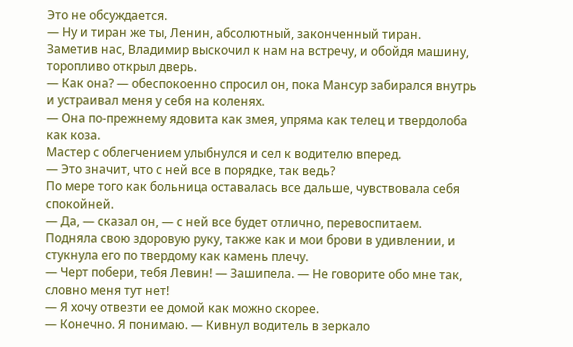Это не обсуждается.
— Ну и тиран же ты, Ленин, абсолютный, законченный тиран.
Заметив нас, Владимир выскочил к нам на встречу, и обойдя машину, торопливо открыл дверь.
— Как она? — обеспокоенно спросил он, пока Мансур забирался внутрь и устраивал меня у себя на коленях.
— Она по-прежнему ядовита как змея, упряма как телец и твердолоба как коза.
Мастер с облегчением улыбнулся и сел к водителю вперед.
— Это значит, что с ней все в порядке, так ведь?
По мере того как больница оставалась все дальше, чувствовала себя спокойней.
— Да, — сказал он, — с ней все будет отлично, перевоспитаем.
Подняла свою здоровую руку, также как и мои брови в удивлении, и стукнула его по твердому как камень плечу.
— Черт побери, тебя Левин! — Зашипела. — Не говорите обо мне так, словно меня тут нет!
— Я хочу отвезти ее домой как можно скорее.
— Конечно. Я понимаю. — Кивнул водитель в зеркало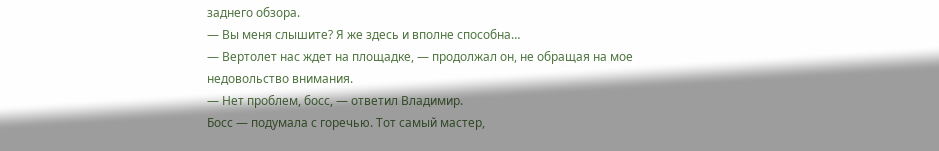заднего обзора.
— Вы меня слышите? Я же здесь и вполне способна…
— Вертолет нас ждет на площадке, — продолжал он, не обращая на мое недовольство внимания.
— Нет проблем, босс, — ответил Владимир.
Босс — подумала с горечью. Тот самый мастер,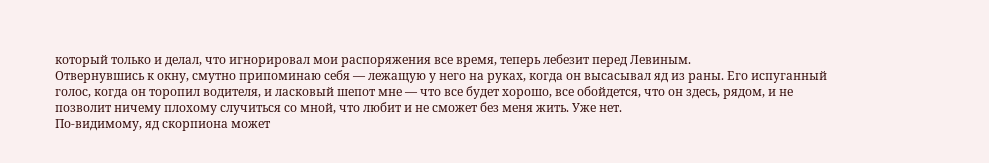который только и делал, что игнорировал мои распоряжения все время, теперь лебезит перед Левиным.
Отвернувшись к окну, смутно припоминаю себя — лежащую у него на руках, когда он высасывал яд из раны. Его испуганный голос, когда он торопил водителя, и ласковый шепот мне — что все будет хорошо, все обойдется, что он здесь, рядом, и не позволит ничему плохому случиться со мной, что любит и не сможет без меня жить. Уже нет.
По-видимому, яд скорпиона может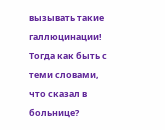вызывать такие галлюцинации! Тогда как быть с теми словами, что сказал в больнице?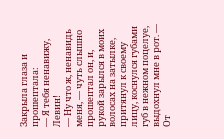Закрыла глаза и прошептала:
— Я тебя ненавижу, Левин!
— Ну что ж, ненавидь меня, — чуть слышно прошептал он, и, рукой зарылся в моих волосах на затылке, притянул к своему лицу, коснулся губами губ в нежном поцелуе, выдохнул мне в рот. — От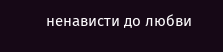ненависти до любви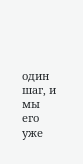один шаг, и мы его уже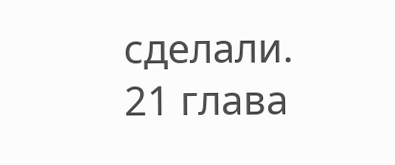сделали.
21 глава